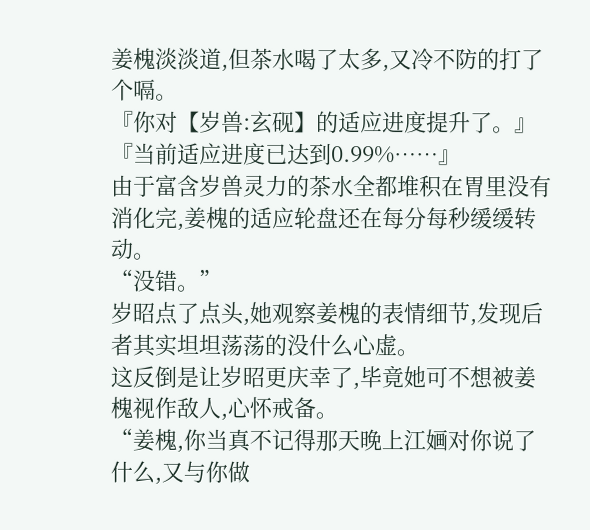姜槐淡淡道,但茶水喝了太多,又冷不防的打了个嗝。
『你对【岁兽:玄砚】的适应进度提升了。』
『当前适应进度已达到0.99%……』
由于富含岁兽灵力的茶水全都堆积在胃里没有消化完,姜槐的适应轮盘还在每分每秒缓缓转动。
“没错。”
岁昭点了点头,她观察姜槐的表情细节,发现后者其实坦坦荡荡的没什么心虚。
这反倒是让岁昭更庆幸了,毕竟她可不想被姜槐视作敌人,心怀戒备。
“姜槐,你当真不记得那天晚上江婳对你说了什么,又与你做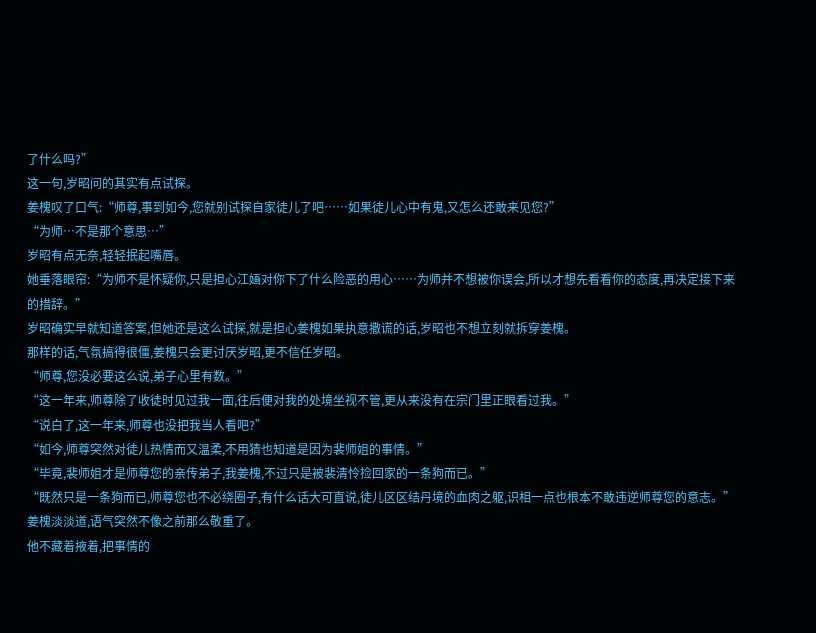了什么吗?”
这一句,岁昭问的其实有点试探。
姜槐叹了口气:“师尊,事到如今,您就别试探自家徒儿了吧……如果徒儿心中有鬼,又怎么还敢来见您?”
“为师…不是那个意思…”
岁昭有点无奈,轻轻抿起嘴唇。
她垂落眼帘:“为师不是怀疑你,只是担心江婳对你下了什么险恶的用心……为师并不想被你误会,所以才想先看看你的态度,再决定接下来的措辞。”
岁昭确实早就知道答案,但她还是这么试探,就是担心姜槐如果执意撒谎的话,岁昭也不想立刻就拆穿姜槐。
那样的话,气氛搞得很僵,姜槐只会更讨厌岁昭,更不信任岁昭。
“师尊,您没必要这么说,弟子心里有数。”
“这一年来,师尊除了收徒时见过我一面,往后便对我的处境坐视不管,更从来没有在宗门里正眼看过我。”
“说白了,这一年来,师尊也没把我当人看吧?”
“如今,师尊突然对徒儿热情而又温柔,不用猜也知道是因为裴师姐的事情。”
“毕竟,裴师姐才是师尊您的亲传弟子,我姜槐,不过只是被裴清怜捡回家的一条狗而已。”
“既然只是一条狗而已,师尊您也不必绕圈子,有什么话大可直说,徒儿区区结丹境的血肉之躯,识相一点也根本不敢违逆师尊您的意志。”
姜槐淡淡道,语气突然不像之前那么敬重了。
他不藏着掖着,把事情的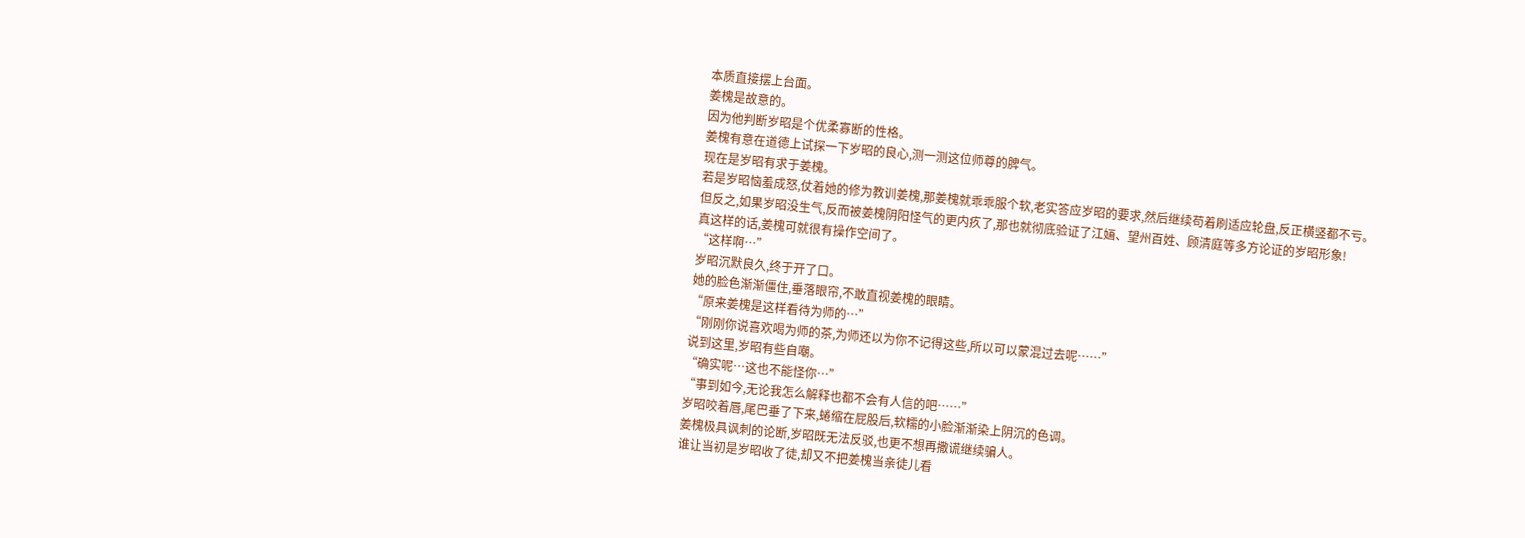本质直接摆上台面。
姜槐是故意的。
因为他判断岁昭是个优柔寡断的性格。
姜槐有意在道德上试探一下岁昭的良心,测一测这位师尊的脾气。
现在是岁昭有求于姜槐。
若是岁昭恼羞成怒,仗着她的修为教训姜槐,那姜槐就乖乖服个软,老实答应岁昭的要求,然后继续苟着刷适应轮盘,反正横竖都不亏。
但反之,如果岁昭没生气,反而被姜槐阴阳怪气的更内疚了,那也就彻底验证了江婳、望州百姓、顾清庭等多方论证的岁昭形象!
真这样的话,姜槐可就很有操作空间了。
“这样啊…”
岁昭沉默良久,终于开了口。
她的脸色渐渐僵住,垂落眼帘,不敢直视姜槐的眼睛。
“原来姜槐是这样看待为师的…”
“刚刚你说喜欢喝为师的茶,为师还以为你不记得这些,所以可以蒙混过去呢……”
说到这里,岁昭有些自嘲。
“确实呢…这也不能怪你…”
“事到如今,无论我怎么解释也都不会有人信的吧……”
岁昭咬着唇,尾巴垂了下来,蜷缩在屁股后,软糯的小脸渐渐染上阴沉的色调。
姜槐极具讽刺的论断,岁昭既无法反驳,也更不想再撒谎继续骗人。
谁让当初是岁昭收了徒,却又不把姜槐当亲徒儿看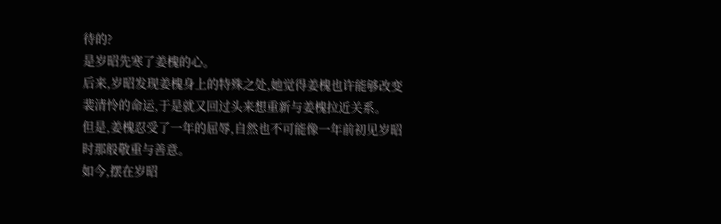待的?
是岁昭先寒了姜槐的心。
后来,岁昭发现姜槐身上的特殊之处,她觉得姜槐也许能够改变裴清怜的命运,于是就又回过头来想重新与姜槐拉近关系。
但是,姜槐忍受了一年的屈辱,自然也不可能像一年前初见岁昭时那般敬重与善意。
如今,摆在岁昭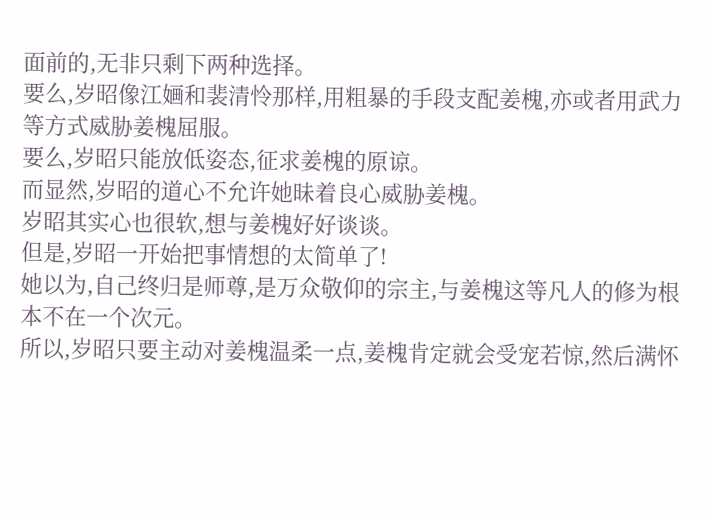面前的,无非只剩下两种选择。
要么,岁昭像江婳和裴清怜那样,用粗暴的手段支配姜槐,亦或者用武力等方式威胁姜槐屈服。
要么,岁昭只能放低姿态,征求姜槐的原谅。
而显然,岁昭的道心不允许她昧着良心威胁姜槐。
岁昭其实心也很软,想与姜槐好好谈谈。
但是,岁昭一开始把事情想的太简单了!
她以为,自己终归是师尊,是万众敬仰的宗主,与姜槐这等凡人的修为根本不在一个次元。
所以,岁昭只要主动对姜槐温柔一点,姜槐肯定就会受宠若惊,然后满怀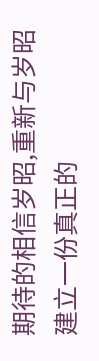期待的相信岁昭,重新与岁昭建立一份真正的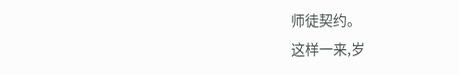师徒契约。
这样一来,岁